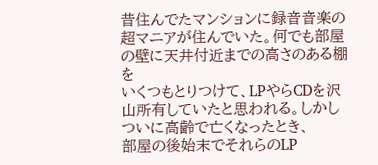昔住んでたマンションに録音音楽の超マニアが住んでいた。何でも部屋の壁に天井付近までの高さのある棚を
いくつもとりつけて、LPやらCDを沢山所有していたと思われる。しかしついに高齢で亡くなったとき、
部屋の後始末でそれらのLP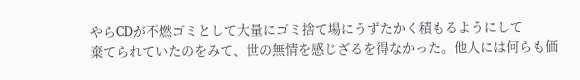やらCDが不燃ゴミとして大量にゴミ捨て場にうずたかく積もるようにして
棄てられていたのをみて、世の無情を感じざるを得なかった。他人には何らも価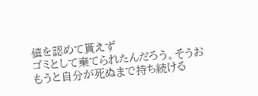値を認めて貰えず
ゴミとして棄てられたんだろう。そうおもうと自分が死ぬまで持ち続ける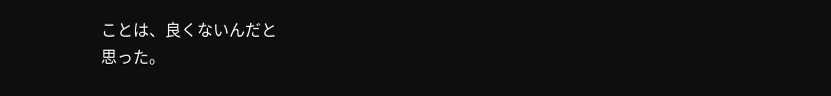ことは、良くないんだと
思った。